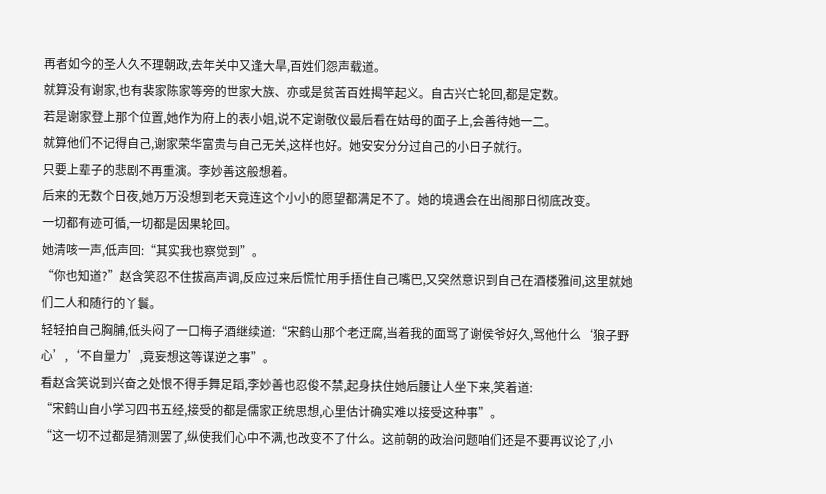再者如今的圣人久不理朝政,去年关中又逢大旱,百姓们怨声载道。
就算没有谢家,也有裴家陈家等旁的世家大族、亦或是贫苦百姓揭竿起义。自古兴亡轮回,都是定数。
若是谢家登上那个位置,她作为府上的表小姐,说不定谢敬仪最后看在姑母的面子上,会善待她一二。
就算他们不记得自己,谢家荣华富贵与自己无关,这样也好。她安安分分过自己的小日子就行。
只要上辈子的悲剧不再重演。李妙善这般想着。
后来的无数个日夜,她万万没想到老天竟连这个小小的愿望都满足不了。她的境遇会在出阁那日彻底改变。
一切都有迹可循,一切都是因果轮回。
她清咳一声,低声回:“其实我也察觉到”。
“你也知道?”赵含笑忍不住拔高声调,反应过来后慌忙用手捂住自己嘴巴,又突然意识到自己在酒楼雅间,这里就她们二人和随行的丫鬟。
轻轻拍自己胸脯,低头闷了一口梅子酒继续道:“宋鹤山那个老迂腐,当着我的面骂了谢侯爷好久,骂他什么‘狼子野心’,‘不自量力’,竟妄想这等谋逆之事”。
看赵含笑说到兴奋之处恨不得手舞足蹈,李妙善也忍俊不禁,起身扶住她后腰让人坐下来,笑着道:
“宋鹤山自小学习四书五经,接受的都是儒家正统思想,心里估计确实难以接受这种事”。
“这一切不过都是猜测罢了,纵使我们心中不满,也改变不了什么。这前朝的政治问题咱们还是不要再议论了,小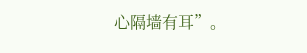心隔墙有耳”。